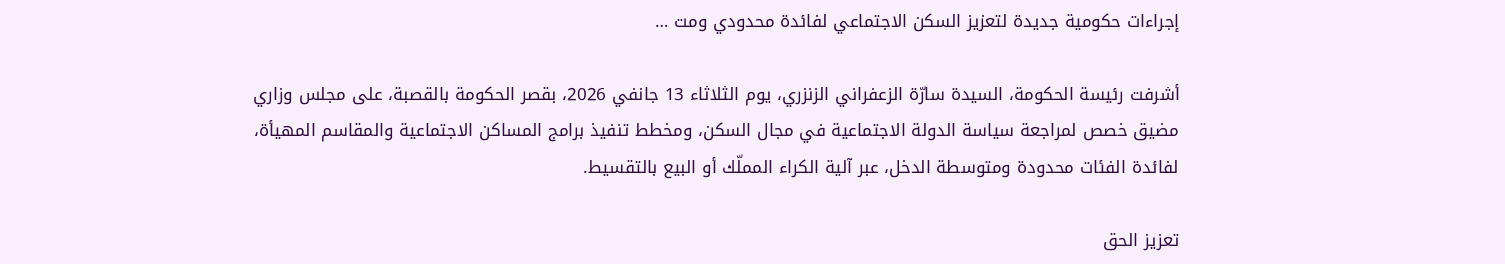إجراءات حكومية جديدة لتعزيز السكن الاجتماعي لفائدة محدودي ومت …

أشرفت رئيسة الحكومة، السيدة سارّة الزعفراني الزنزري، يوم الثلاثاء 13 جانفي 2026، بقصر الحكومة بالقصبة، على مجلس وزاري مضيق خصص لمراجعة سياسة الدولة الاجتماعية في مجال السكن، ومخطط تنفيذ برامج المساكن الاجتماعية والمقاسم المهيأة، لفائدة الفئات محدودة ومتوسطة الدخل، عبر آلية الكراء المملّك أو البيع بالتقسيط.

تعزيز الحق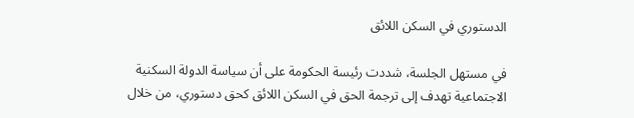الدستوري في السكن اللائق

في مستهل الجلسة، شددت رئيسة الحكومة على أن سياسة الدولة السكنية الاجتماعية تهدف إلى ترجمة الحق في السكن اللائق كحق دستوري، من خلال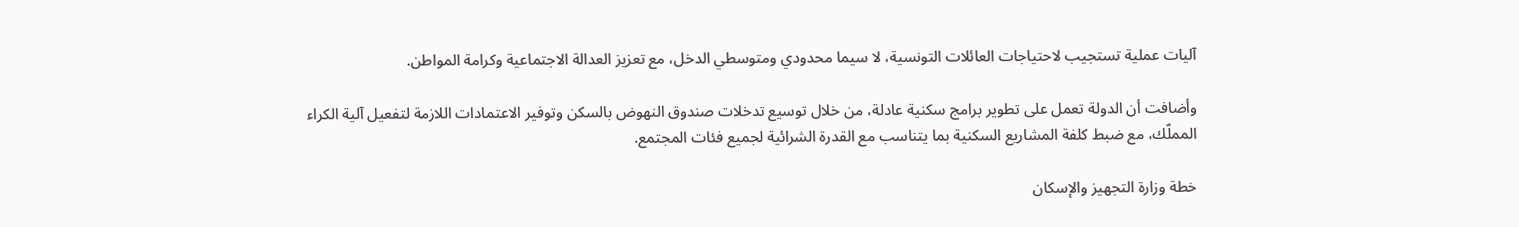آليات عملية تستجيب لاحتياجات العائلات التونسية، لا سيما محدودي ومتوسطي الدخل، مع تعزيز العدالة الاجتماعية وكرامة المواطن.

وأضافت أن الدولة تعمل على تطوير برامج سكنية عادلة، من خلال توسيع تدخلات صندوق النهوض بالسكن وتوفير الاعتمادات اللازمة لتفعيل آلية الكراء المملّك، مع ضبط كلفة المشاريع السكنية بما يتناسب مع القدرة الشرائية لجميع فئات المجتمع.

خطة وزارة التجهيز والإسكان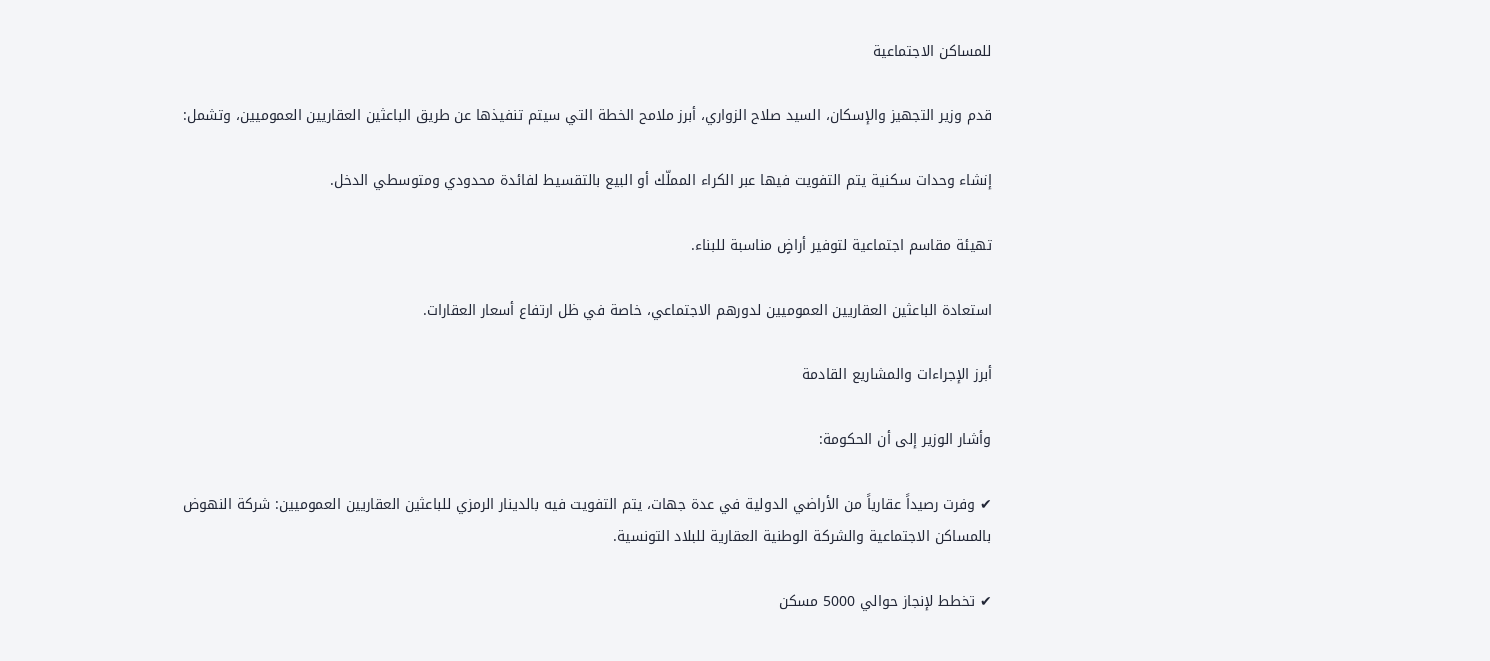للمساكن الاجتماعية

قدم وزير التجهيز والإسكان، السيد صلاح الزواري، أبرز ملامح الخطة التي سيتم تنفيذها عن طريق الباعثين العقاريين العموميين، وتشمل:

إنشاء وحدات سكنية يتم التفويت فيها عبر الكراء المملّك أو البيع بالتقسيط لفائدة محدودي ومتوسطي الدخل.

تهيئة مقاسم اجتماعية لتوفير أراضٍ مناسبة للبناء.

استعادة الباعثين العقاريين العموميين لدورهم الاجتماعي، خاصة في ظل ارتفاع أسعار العقارات.

أبرز الإجراءات والمشاريع القادمة

وأشار الوزير إلى أن الحكومة:

✔ وفرت رصيداً عقارياً من الأراضي الدولية في عدة جهات، يتم التفويت فيه بالدينار الرمزي للباعثين العقاريين العموميين: شركة النهوض بالمساكن الاجتماعية والشركة الوطنية العقارية للبلاد التونسية.

✔ تخطط لإنجاز حوالي 5000 مسكن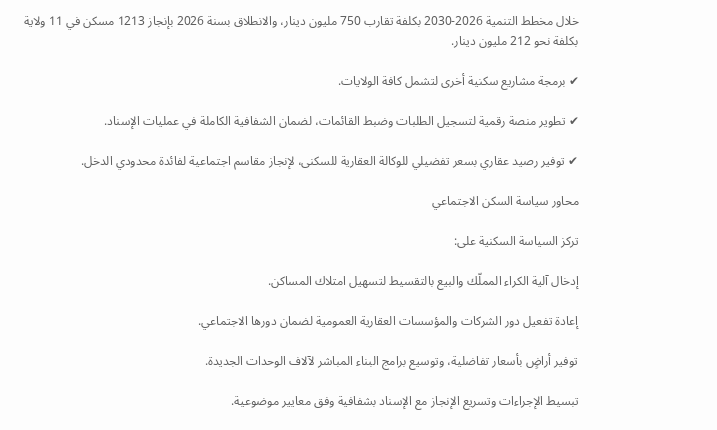خلال مخطط التنمية 2026-2030 بكلفة تقارب 750 مليون دينار، والانطلاق بسنة 2026 بإنجاز 1213 مسكن في 11 ولاية بكلفة نحو 212 مليون دينار.

✔ برمجة مشاريع سكنية أخرى لتشمل كافة الولايات.

✔ تطوير منصة رقمية لتسجيل الطلبات وضبط القائمات، لضمان الشفافية الكاملة في عمليات الإسناد.

✔ توفير رصيد عقاري بسعر تفضيلي للوكالة العقارية للسكنى، لإنجاز مقاسم اجتماعية لفائدة محدودي الدخل.

محاور سياسة السكن الاجتماعي

تركز السياسة السكنية على:

إدخال آلية الكراء المملّك والبيع بالتقسيط لتسهيل امتلاك المساكن.

إعادة تفعيل دور الشركات والمؤسسات العقارية العمومية لضمان دورها الاجتماعي.

توفير أراضٍ بأسعار تفاضلية، وتوسيع برامج البناء المباشر لآلاف الوحدات الجديدة.

تبسيط الإجراءات وتسريع الإنجاز مع الإسناد بشفافية وفق معايير موضوعية.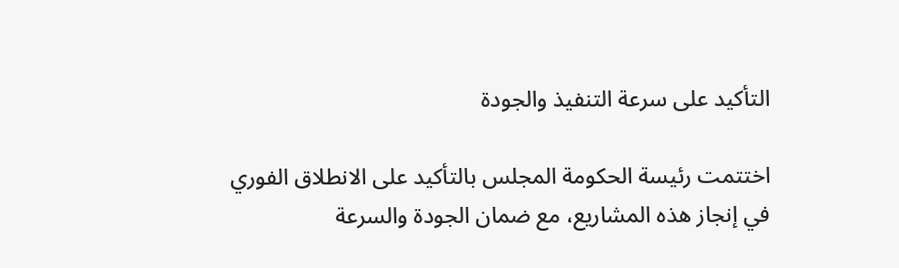التأكيد على سرعة التنفيذ والجودة

اختتمت رئيسة الحكومة المجلس بالتأكيد على الانطلاق الفوري في إنجاز هذه المشاريع، مع ضمان الجودة والسرعة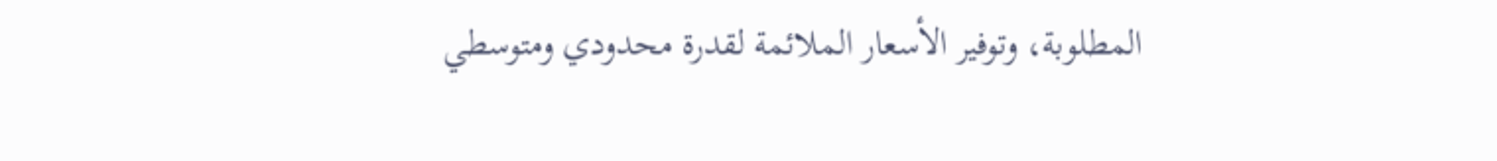المطلوبة، وتوفير الأسعار الملائمة لقدرة محدودي ومتوسطي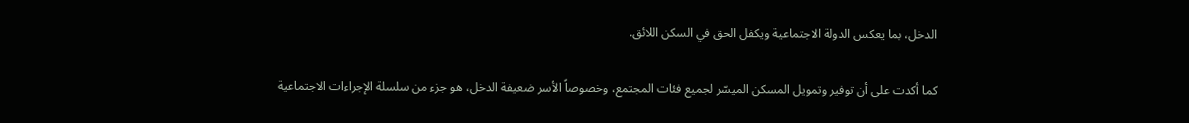الدخل، بما يعكس الدولة الاجتماعية ويكفل الحق في السكن اللائق.

كما أكدت على أن توفير وتمويل المسكن الميسّر لجميع فئات المجتمع، وخصوصاً الأسر ضعيفة الدخل، هو جزء من سلسلة الإجراءات الاجتماعية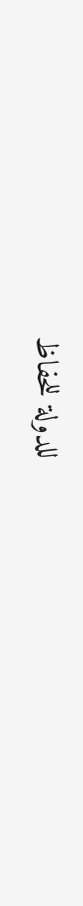للدولة للحفاظ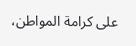على كرامة المواطن،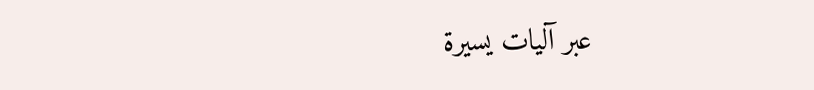عبر آليات يسيرة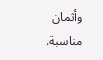وأثمان مناسبة.